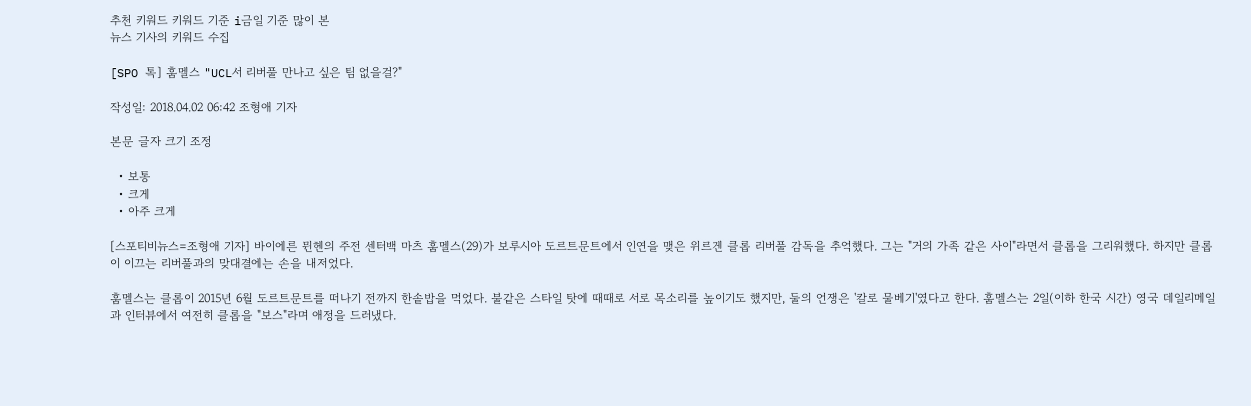추천 키워드 키워드 기준 i금일 기준 많이 본
뉴스 기사의 키워드 수집

[SPO 톡] 훔멜스 "UCL서 리버풀 만나고 싶은 팀 없을걸?"

작성일: 2018.04.02 06:42 조형애 기자

본문 글자 크기 조정

  • 보통
  • 크게
  • 아주 크게

[스포티비뉴스=조형애 기자] 바이에른 뮌헨의 주전 센터백 마츠 훔멜스(29)가 보루시아 도르트문트에서 인연을 맺은 위르겐 클롭 리버풀 감독을 추억했다. 그는 "거의 가족 같은 사이"라면서 클롭을 그리워했다. 하지만 클롭이 이끄는 리버풀과의 맞대결에는 손을 내저었다.

훔멜스는 클롭이 2015년 6월 도르트문트를 떠나기 전까지 한솥밥을 먹었다. 불같은 스타일 탓에 때때로 서로 목소리를 높이기도 했지만, 둘의 언쟁은 '칼로 물베기'였다고 한다. 훔멜스는 2일(이하 한국 시간) 영국 데일리메일과 인터뷰에서 여전히 클롭을 "보스"라며 애정을 드러냈다.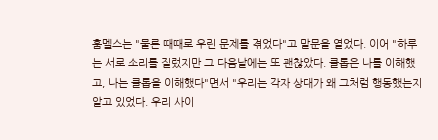훔멜스는 "물론 때때로 우린 문제를 겪었다"고 말문을 열었다. 이어 "하루는 서로 소리를 질렀지만 그 다음날에는 또 괜찮았다. 클롭은 나를 이해했고, 나는 클롭을 이해했다"면서 "우리는 각자 상대가 왜 그처럼 행동했는지 알고 있었다. 우리 사이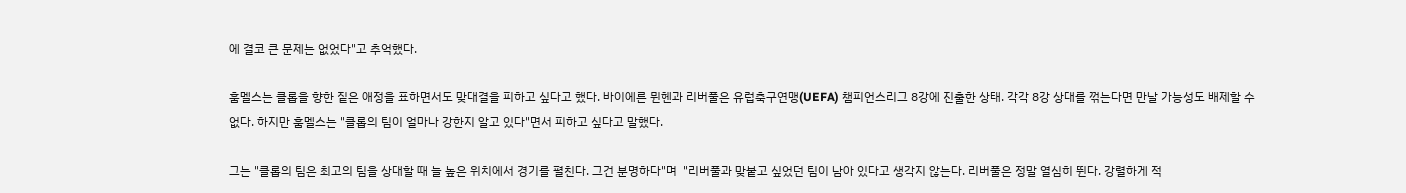에 결코 큰 문제는 없었다"고 추억했다.

훔멜스는 클롭을 향한 짙은 애정을 표하면서도 맞대결을 피하고 싶다고 했다. 바이에른 뮌헨과 리버풀은 유럽축구연맹(UEFA) 챔피언스리그 8강에 진출한 상태. 각각 8강 상대를 꺾는다면 만날 가능성도 배제할 수 없다. 하지만 훔멜스는 "클롭의 팀이 얼마나 강한지 알고 있다"면서 피하고 싶다고 말했다.

그는 "클롭의 팀은 최고의 팀을 상대할 때 늘 높은 위치에서 경기를 펼친다. 그건 분명하다"며  "리버풀과 맞붙고 싶었던 팀이 남아 있다고 생각지 않는다. 리버풀은 정말 열심히 뛴다. 강렬하게 적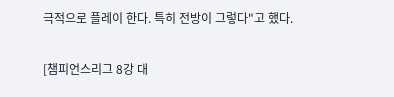극적으로 플레이 한다. 특히 전방이 그렇다"고 했다.

[챔피언스리그 8강 대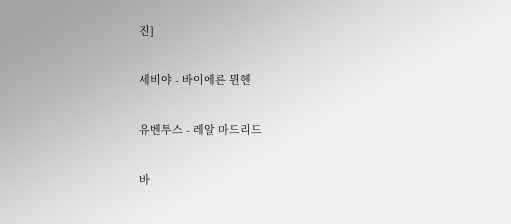진]

세비야 - 바이에른 뮌헨

유벤투스 - 레알 마드리드

바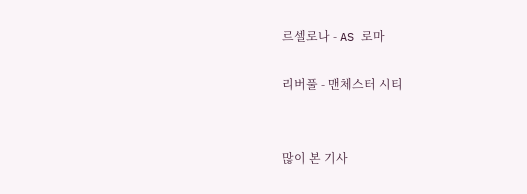르셀로나 - AS 로마

리버풀 - 맨체스터 시티


많이 본 기사